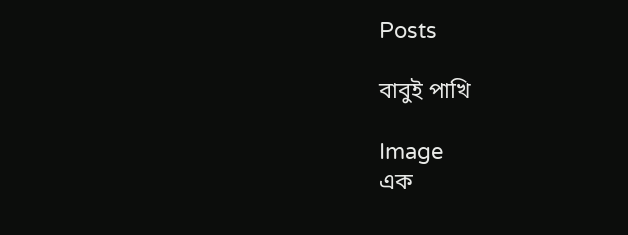Posts

বাবুই পাখি

Image
এক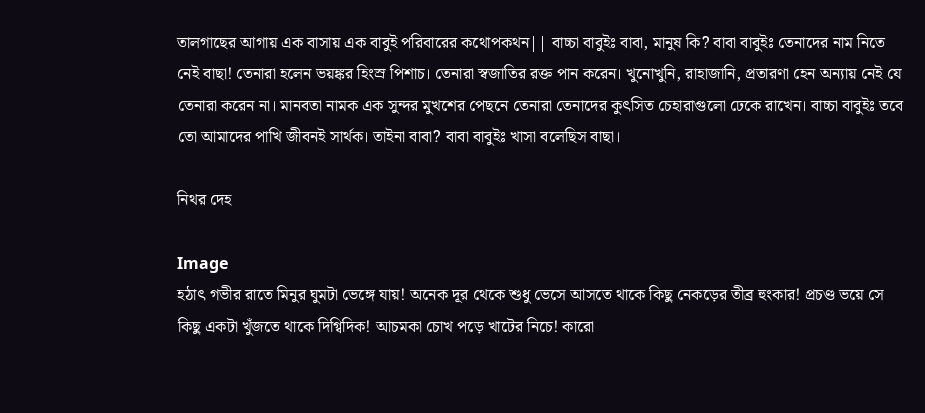তালগাছের আগায় এক বাসায় এক বাবুই পরিবারের কথোপকথন|| বাচ্চা বাবুইঃ বাবা, মানুষ কি? বাবা বাবুইঃ তেনাদের নাম নিতে নেই বাছা! তেনারা হলেন ভয়ঙ্কর হিংস্র পিশাচ। তেনারা স্বজাতির রক্ত পান করেন। খুনোখুনি, রাহাজানি, প্রতারণা হেন অন্যায় নেই যে তেনারা করেন না। মানবতা নামক এক সুন্দর মুখশের পেছনে তেনারা তেনাদের কুৎসিত চেহারাগুলো ঢেকে রাখেন। বাচ্চা বাবুইঃ তবে তো আমাদের পাখি জীবনই সার্থক। তাইনা বাবা? বাবা বাবুইঃ খাসা বলেছিস বাছা।

নিথর দেহ

Image
হঠাৎ গভীর রাতে মিনুর ঘুমটা ভেঙ্গে যায়! অনেক দূর থেকে শুধু ভেসে আসতে থাকে কিছু নেকড়ের তীব্র হুংকার! প্রচণ্ড ভয়ে সে কিছু একটা খুঁজতে থাকে দিগ্বিদিক! আচমকা চোখ পড়ে খাটের নিচে! কারো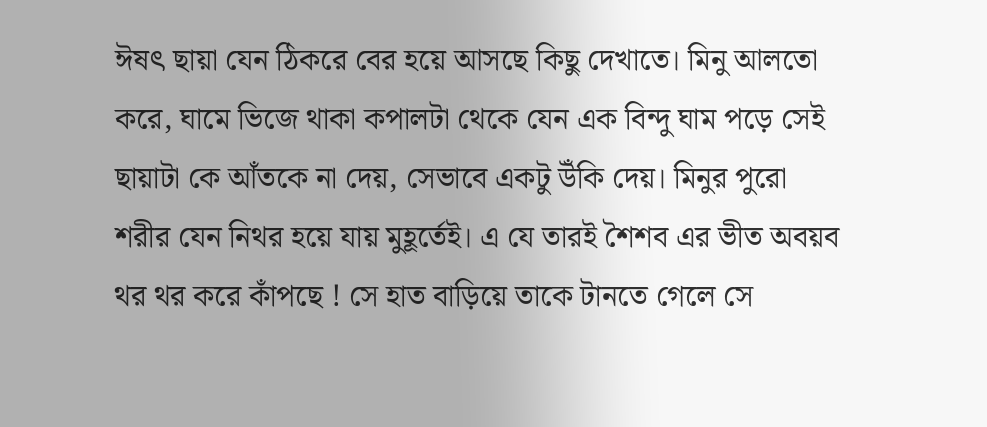ঈষৎ ছায়া যেন ঠিকরে বের হয়ে আসছে কিছু দেখাতে। মিনু আলতো করে, ঘামে ভিজে থাকা কপালটা থেকে যেন এক বিন্দু ঘাম পড়ে সেই ছায়াটা কে আঁতকে না দেয়, সেভাবে একটু উঁকি দেয়। মিনুর পুরো শরীর যেন নিথর হয়ে যায় মুহূর্তেই। এ যে তারই শৈশব এর ভীত অবয়ব থর থর করে কাঁপছে ! সে হাত বাড়িয়ে তাকে টানতে গেলে সে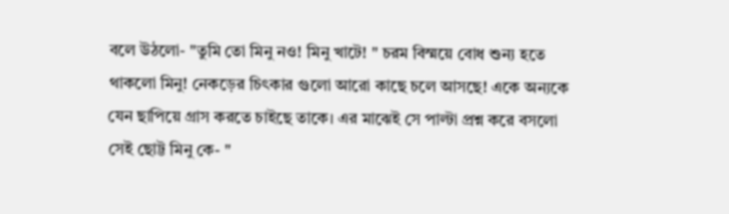বলে উঠলো- "তুমি তো মিনু নও! মিনু খাটে! " চরম বিস্ময়ে বোধ শুন্য হতে থাকলো মিনু! নেকড়ের চিৎকার গুলো আরো কাছে চলে আসছে! একে অন্যকে যেন ছাপিয়ে গ্রাস করতে চাইছে তাকে। এর মাঝেই সে পাল্টা প্রশ্ন করে বসলো সেই ছোট্ট মিনু কে- "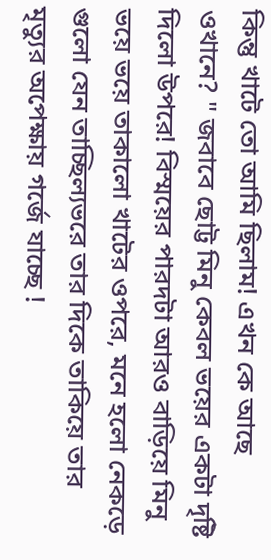কিন্তু খাটে তো আমি ছিলাম! এখন কে আছে ওখানে? " জবাবে ছোট্ট মিনু কেবল ভয়ের একটা দৃষ্টি দিলো উপরে! বিস্ময়ের পারদটা আরও বাড়িয়ে মিনু ভয়ে ভয়ে তাকালো খাটের ওপরে, মনে হলো নেকড়ে গুলো যেন তাচ্ছিল্যভরে তার দিকে তাকিয়ে তার মৃত্যুর অপেক্ষায় গর্জে যাচ্ছে !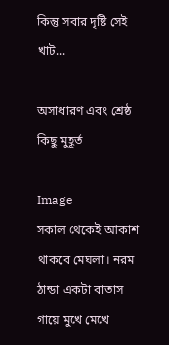কিন্তু সবার দৃষ্টি সেই খাট...

অসাধারণ এবং শ্রেষ্ঠ কিছু মুহূর্ত

Image
সকাল থেকেই আকাশ থাকবে মেঘলা। নরম ঠান্ডা একটা বাতাস গায়ে মুখে মেখে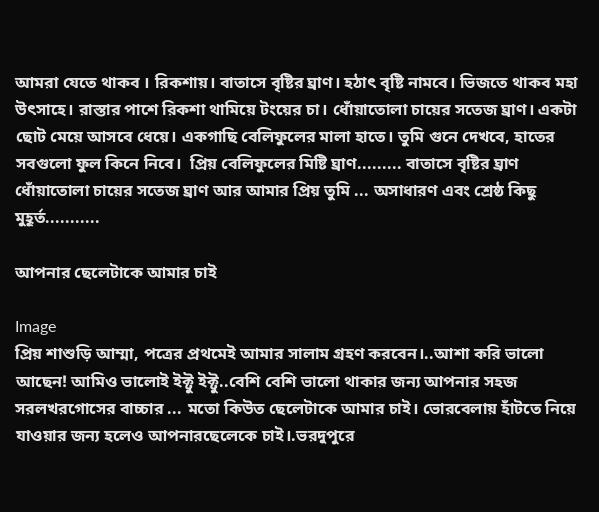আমরা যেতে থাকব । রিকশায়। বাতাসে বৃষ্টির ঘ্রাণ। হঠাৎ বৃষ্টি নামবে। ভিজতে থাকব মহা উৎসাহে। রাস্তার পাশে রিকশা থামিয়ে টংয়ের চা। ধোঁয়াতোলা চায়ের সতেজ ঘ্রাণ। একটা ছোট মেয়ে আসবে ধেয়ে। একগাছি বেলিফুলের মালা হাতে। তুমি গুনে দেখবে, হাতের সবগুলো ফুল কিনে নিবে।  প্রিয় বেলিফুলের মিষ্টি ঘ্রাণ......... বাতাসে বৃষ্টির ঘ্রাণ ধোঁয়াতোলা চায়ের সতেজ ঘ্রাণ আর আমার প্রিয় তুমি ... অসাধারণ এবং শ্রেষ্ঠ কিছু মুহূর্ত...........

আপনার ছেলেটাকে আমার চাই

Image
প্রিয় শাশুড়ি আম্মা, পত্রের প্রথমেই আমার সালাম গ্রহণ করবেন।..আশা করি ভালো আছেন! আমিও ভালোই ইক্টু ইক্টু..বেশি বেশি ভালো থাকার জন্য আপনার সহজ সরলখরগোসের বাচ্চার ... মতো কিউত ছেলেটাকে আমার চাই। ভোরবেলায় হাঁটতে নিয়ে যাওয়ার জন্য হলেও আপনারছেলেকে চাই।.ভরদুপুরে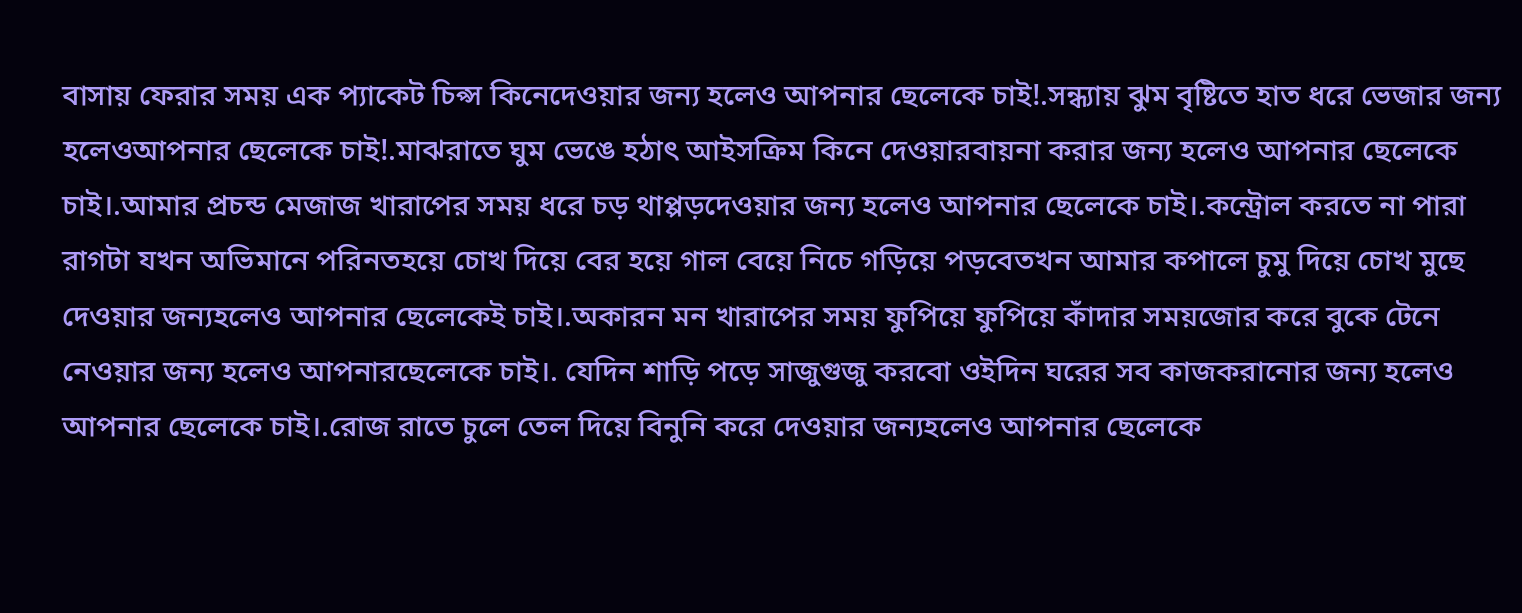বাসায় ফেরার সময় এক প্যাকেট চিপ্স কিনেদেওয়ার জন্য হলেও আপনার ছেলেকে চাই!.সন্ধ্যায় ঝুম বৃষ্টিতে হাত ধরে ভেজার জন্য হলেওআপনার ছেলেকে চাই!.মাঝরাতে ঘুম ভেঙে হঠাৎ আইসক্রিম কিনে দেওয়ারবায়না করার জন্য হলেও আপনার ছেলেকে চাই।.আমার প্রচন্ড মেজাজ খারাপের সময় ধরে চড় থাপ্পড়দেওয়ার জন্য হলেও আপনার ছেলেকে চাই।.কন্ট্রোল করতে না পারা রাগটা যখন অভিমানে পরিনতহয়ে চোখ দিয়ে বের হয়ে গাল বেয়ে নিচে গড়িয়ে পড়বেতখন আমার কপালে চুমু দিয়ে চোখ মুছে দেওয়ার জন্যহলেও আপনার ছেলেকেই চাই।.অকারন মন খারাপের সময় ফুপিয়ে ফুপিয়ে কাঁদার সময়জোর করে বুকে টেনে নেওয়ার জন্য হলেও আপনারছেলেকে চাই।. যেদিন শাড়ি পড়ে সাজুগুজু করবো ওইদিন ঘরের সব কাজকরানোর জন্য হলেও আপনার ছেলেকে চাই।.রোজ রাতে চুলে তেল দিয়ে বিনুনি করে দেওয়ার জন্যহলেও আপনার ছেলেকে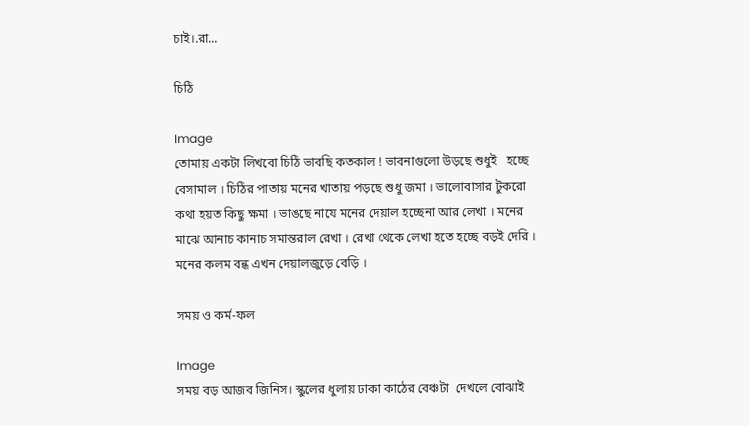চাই।.রা...

চিঠি

Image
তোমায় একটা লিখবো চিঠি ভাবছি কতকাল ! ভাবনাগুলো উড়ছে শুধুই   হচ্ছে বেসামাল । চিঠির পাতায় মনের খাতায় পড়ছে শুধু জমা । ভালোবাসার টুকরো কথা হয়ত কিছু ক্ষমা । ভাঙছে নাযে মনের দেয়াল হচ্ছেনা আর লেখা । মনের মাঝে আনাচ কানাচ সমান্তরাল রেখা । রেখা থেকে লেখা হতে হচ্ছে বড়ই দেরি । মনের কলম বন্ধ এখন দেয়ালজুড়ে বেড়ি ।

সময় ও কর্ম-ফল

Image
সময় বড় আজব জিনিস। স্কুলের ধুলায় ঢাকা কাঠের বেঞ্চটা  দেখলে বোঝাই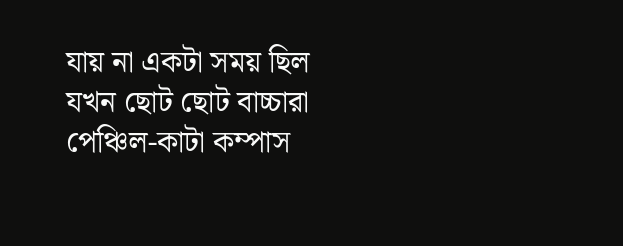যায় না একটা সময় ছিল যখন ছোট ছোট বাচ্চারা পেঞ্চিল-কাটা কম্পাস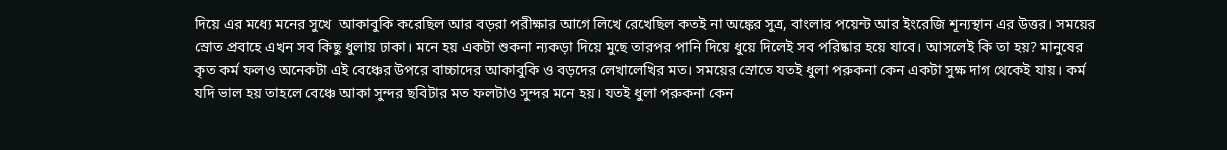দিয়ে এর মধ্যে মনের সুখে  আকাবুকি করেছিল আর বড়রা পরীক্ষার আগে লিখে রেখেছিল কতই না অঙ্কের সুত্র, বাংলার পয়েন্ট আর ইংরেজি শূন্যস্থান এর উত্তর। সময়ের স্রোত প্রবাহে এখন সব কিছু ধুলায় ঢাকা। মনে হয় একটা শুকনা ন্যকড়া দিয়ে মুছে তারপর পানি দিয়ে ধুয়ে দিলেই সব পরিষ্কার হয়ে যাবে। আসলেই কি তা হয়? মানুষের কৃত কর্ম ফলও অনেকটা এই বেঞ্চের উপরে বাচ্চাদের আকাবুকি ও বড়দের লেখালেখির মত। সময়ের স্রোতে যতই ধুলা পরুকনা কেন একটা সুক্ষ দাগ থেকেই যায়। কর্ম যদি ভাল হয় তাহলে বেঞ্চে আকা সুন্দর ছবিটার মত ফলটাও সুন্দর মনে হয়। যতই ধুলা পরুকনা কেন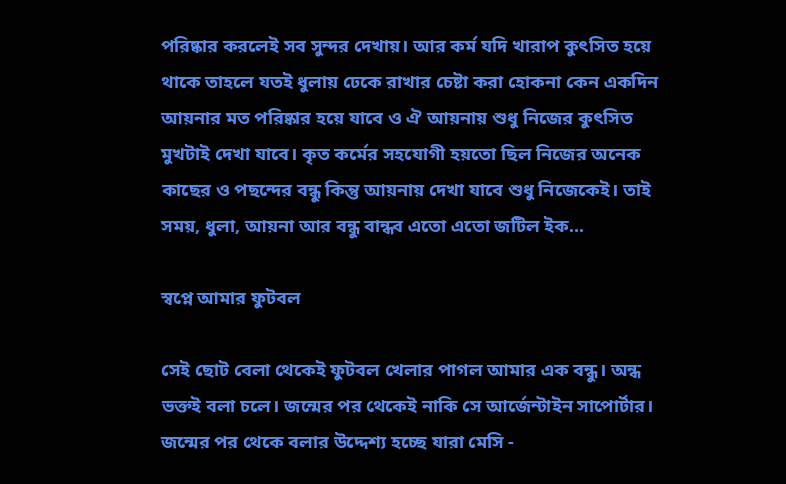পরিষ্কার করলেই সব সুন্দর দেখায়। আর কর্ম যদি খারাপ কুৎসিত হয়ে থাকে তাহলে যতই ধুলায় ঢেকে রাখার চেষ্টা করা হোকনা কেন একদিন আয়নার মত পরিষ্কার হয়ে যাবে ও ঐ আয়নায় শুধু নিজের কুৎসিত মুখটাই দেখা যাবে। কৃত কর্মের সহযোগী হয়তো ছিল নিজের অনেক কাছের ও পছন্দের বন্ধু কিন্তু আয়নায় দেখা যাবে শুধু নিজেকেই। তাই সময়, ধুলা, আয়না আর বন্ধু বান্ধব এতো এতো জটিল ইক...

স্বপ্নে আমার ফুটবল

সেই ছোট বেলা থেকেই ফুটবল খেলার পাগল আমার এক বন্ধু। অন্ধ ভক্তই বলা চলে। জন্মের পর থেকেই নাকি সে আর্জেন্টাইন সাপোর্টার। জন্মের পর থেকে বলার উদ্দেশ্য হচ্ছে যারা মেসি -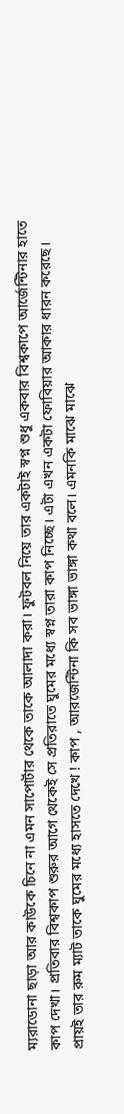ম্যরাডোনা ছাড়া আর কাউকে চিনে না এমন সাপোর্টার থেকে তাকে আলাদা করা। ফুটবল নিয়ে তার একটাই স্বপ্ন শুধু একবার বিশ্বকাপে আর্জেন্টিনার হাতে কাপ দেখা। প্রতিবার বিশ্বকাপ শুরুর আগে থেকেই সে প্রতিরাতে ঘুমের মধ্যে স্বপ্ন তারা কাপ নিচ্ছে। এটা এখন একটা ফোবিয়ার আকার ধারন করেছে। প্রায়ই তার রুম ম্যাট তাকে ঘুমের মধ্যে হাসতে দেখে ! কাপ , আরজেন্টিনা কি সব ভাঙ্গা ভাঙ্গা কথা বলে। এমনকি মাঝে মাঝে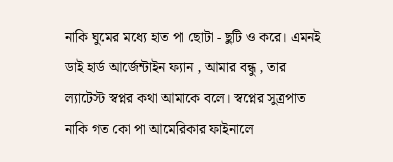নাকি ঘুমের মধ্যে হাত পা ছোটা - ছুটি ও করে। এমনই ডাই হার্ড আর্জেন্টাইন ফ্যান , আমার বন্ধু , তার ল্যাটেস্ট স্বপ্নর কথা আমাকে বলে। স্বপ্নের সুত্রপাত নাকি গত কো পা আমেরিকার ফাইনালে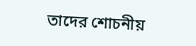তাদের শোচনীয়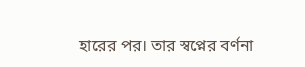হারের পর। তার স্বপ্নের বর্ণনা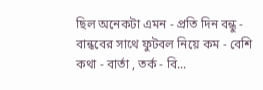ছিল অনেকটা এমন - প্রতি দিন বন্ধু - বান্ধবের সাথে ফুটবল নিয়ে কম - বেশি কথা - বার্তা , তর্ক - বি...